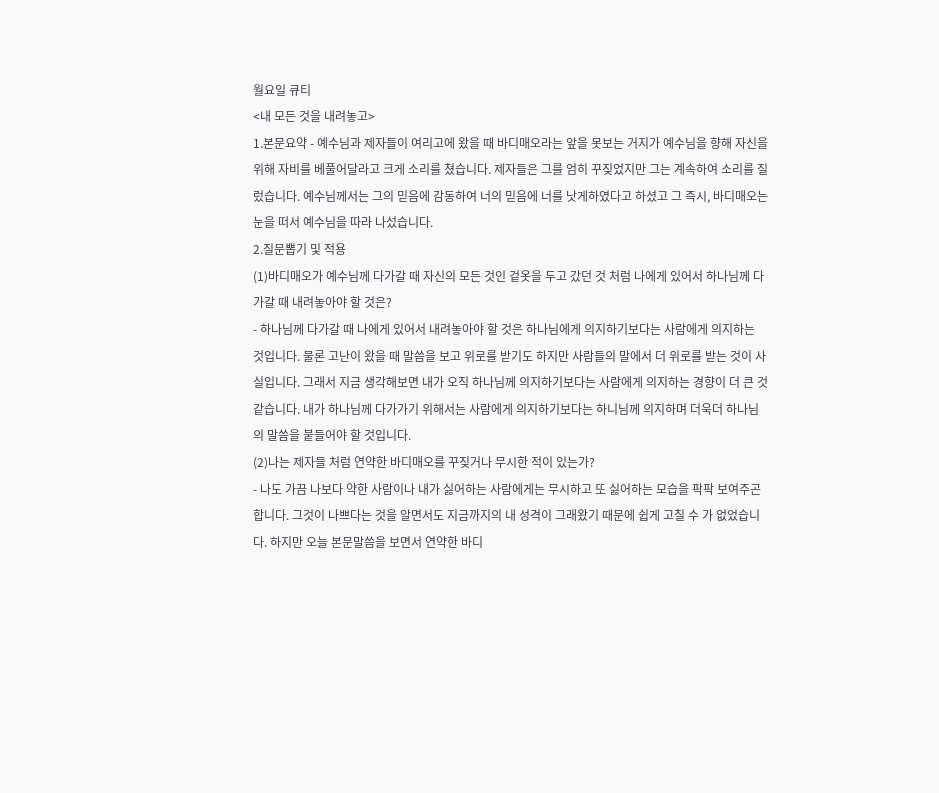월요일 큐티
<내 모든 것을 내려놓고>
1.본문요약 - 예수님과 제자들이 여리고에 왔을 때 바디매오라는 앞을 못보는 거지가 예수님을 향해 자신을 위해 자비를 베풀어달라고 크게 소리를 쳤습니다. 제자들은 그를 엄히 꾸짖었지만 그는 계속하여 소리를 질렀습니다. 예수님께서는 그의 믿음에 감동하여 너의 믿음에 너를 낫게하였다고 하셨고 그 즉시, 바디매오는 눈을 떠서 예수님을 따라 나섰습니다.
2.질문뽑기 및 적용
(1)바디매오가 예수님께 다가갈 때 자신의 모든 것인 겉옷을 두고 갔던 것 처럼 나에게 있어서 하나님께 다가갈 때 내려놓아야 할 것은?
- 하나님께 다가갈 때 나에게 있어서 내려놓아야 할 것은 하나님에게 의지하기보다는 사람에게 의지하는 것입니다. 물론 고난이 왔을 때 말씀을 보고 위로를 받기도 하지만 사람들의 말에서 더 위로를 받는 것이 사실입니다. 그래서 지금 생각해보면 내가 오직 하나님께 의지하기보다는 사람에게 의지하는 경향이 더 큰 것 같습니다. 내가 하나님께 다가가기 위해서는 사람에게 의지하기보다는 하니님께 의지하며 더욱더 하나님의 말씀을 붙들어야 할 것입니다.
(2)나는 제자들 처럼 연약한 바디매오를 꾸짖거나 무시한 적이 있는가?
- 나도 가끔 나보다 약한 사람이나 내가 싫어하는 사람에게는 무시하고 또 싫어하는 모습을 팍팍 보여주곤 합니다. 그것이 나쁘다는 것을 알면서도 지금까지의 내 성격이 그래왔기 때문에 쉽게 고칠 수 가 없었습니다. 하지만 오늘 본문말씀을 보면서 연약한 바디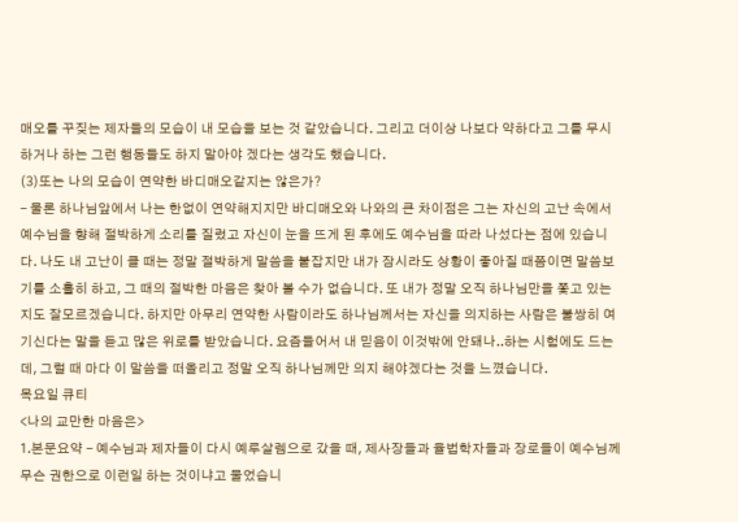매오를 꾸짖는 제자들의 모습이 내 모습을 보는 것 같았습니다. 그리고 더이상 나보다 약하다고 그를 무시하거나 하는 그런 행동들도 하지 말아야 겠다는 생각도 했습니다.
(3)또는 나의 모습이 연약한 바디매오같지는 않은가?
- 물론 하나님앞에서 나는 한없이 연약해지지만 바디매오와 나와의 큰 차이점은 그는 자신의 고난 속에서 예수님을 향해 절박하게 소리를 질렀고 자신이 눈을 뜨게 된 후에도 예수님을 따라 나섰다는 점에 있습니다. 나도 내 고난이 클 때는 정말 절박하게 말씀을 붙잡지만 내가 잠시라도 상황이 좋아질 때쯤이면 말씀보기를 소홀히 하고, 그 때의 절박한 마음은 찾아 볼 수가 없습니다. 또 내가 정말 오직 하나님만을 쫓고 있는지도 잘모르겠습니다. 하지만 아무리 연약한 사람이라도 하나님께서는 자신을 의지하는 사람은 불쌍히 여기신다는 말을 듣고 많은 위로를 받았습니다. 요즘들어서 내 믿음이 이것밖에 안돼나..하는 시험에도 드는데, 그럴 때 마다 이 말씀을 떠올리고 정말 오직 하나님께만 의지 해야겠다는 것을 느꼈습니다.
목요일 큐티
<나의 교만한 마음은>
1.본문요약 - 예수님과 제자들이 다시 예루살렘으로 갔을 때, 제사장들과 율법학자들과 장로들이 예수님께 무슨 권한으로 이런일 하는 것이냐고 물었습니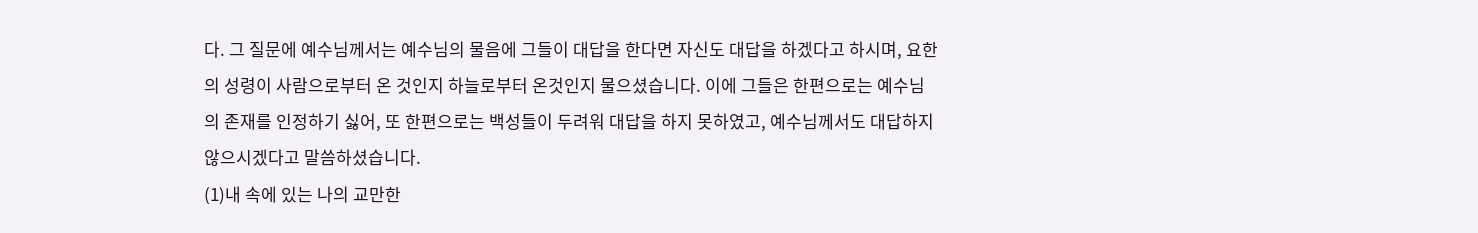다. 그 질문에 예수님께서는 예수님의 물음에 그들이 대답을 한다면 자신도 대답을 하겠다고 하시며, 요한의 성령이 사람으로부터 온 것인지 하늘로부터 온것인지 물으셨습니다. 이에 그들은 한편으로는 예수님의 존재를 인정하기 싫어, 또 한편으로는 백성들이 두려워 대답을 하지 못하였고, 예수님께서도 대답하지 않으시겠다고 말씀하셨습니다.
(1)내 속에 있는 나의 교만한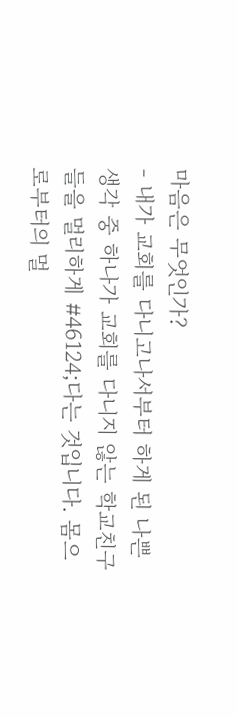마음은 무엇인가?
- 내가 교회를 다니고나서부터 하게 된 나쁜 생각 중 하나가 교회를 다니지 않는 학교친구들을 멀리하게 #46124;다는 것입니다. 몸으로부터의 멀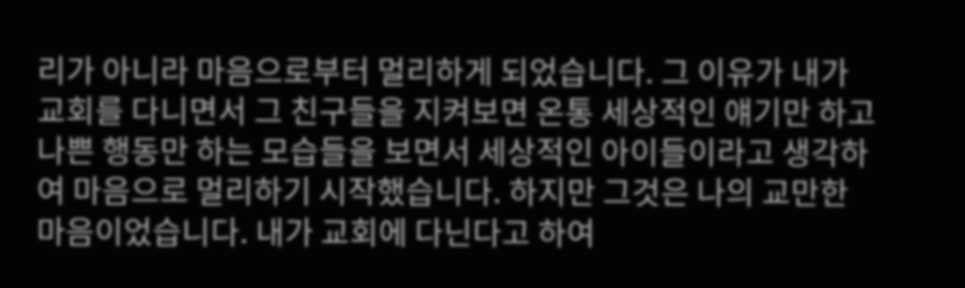리가 아니라 마음으로부터 멀리하게 되었습니다. 그 이유가 내가 교회를 다니면서 그 친구들을 지켜보면 온통 세상적인 얘기만 하고 나쁜 행동만 하는 모습들을 보면서 세상적인 아이들이라고 생각하여 마음으로 멀리하기 시작했습니다. 하지만 그것은 나의 교만한 마음이었습니다. 내가 교회에 다닌다고 하여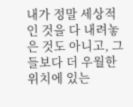내가 정말 세상적인 것을 다 내려놓은 것도 아니고, 그들보다 더 우월한 위치에 있는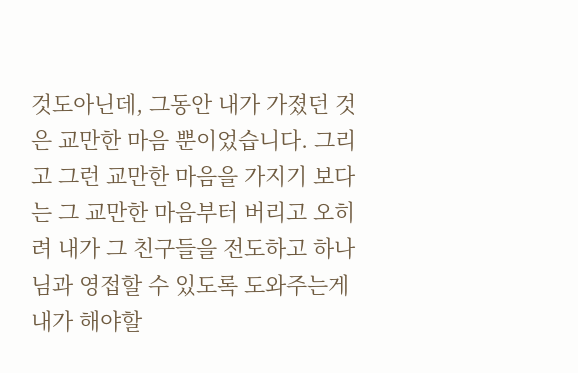것도아닌데, 그동안 내가 가졌던 것은 교만한 마음 뿐이었습니다. 그리고 그런 교만한 마음을 가지기 보다는 그 교만한 마음부터 버리고 오히려 내가 그 친구들을 전도하고 하나님과 영접할 수 있도록 도와주는게 내가 해야할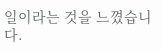일이라는 것을 느꼈습니다.